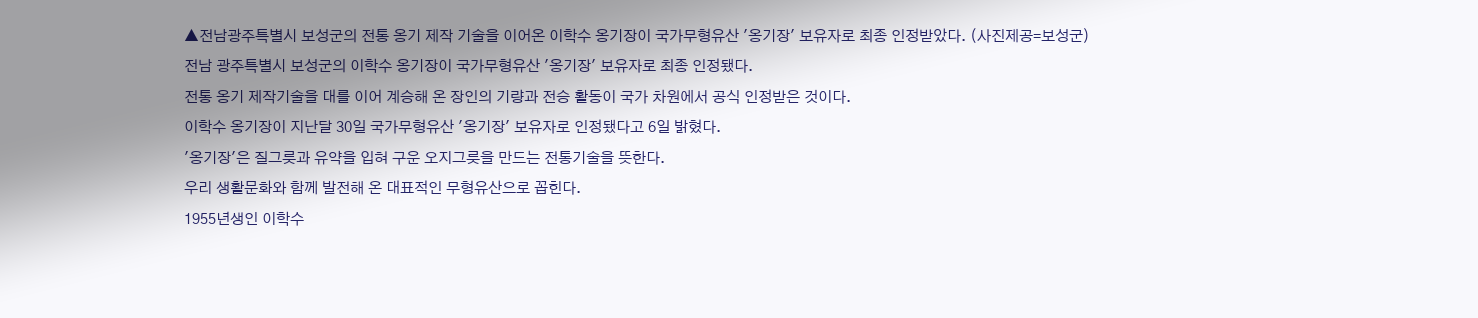▲전남광주특별시 보성군의 전통 옹기 제작 기술을 이어온 이학수 옹기장이 국가무형유산 '옹기장' 보유자로 최종 인정받았다. (사진제공=보성군)
전남 광주특별시 보성군의 이학수 옹기장이 국가무형유산 '옹기장' 보유자로 최종 인정됐다.
전통 옹기 제작기술을 대를 이어 계승해 온 장인의 기량과 전승 활동이 국가 차원에서 공식 인정받은 것이다.
이학수 옹기장이 지난달 30일 국가무형유산 '옹기장' 보유자로 인정됐다고 6일 밝혔다.
'옹기장'은 질그릇과 유약을 입혀 구운 오지그릇을 만드는 전통기술을 뜻한다.
우리 생활문화와 함께 발전해 온 대표적인 무형유산으로 꼽힌다.
1955년생인 이학수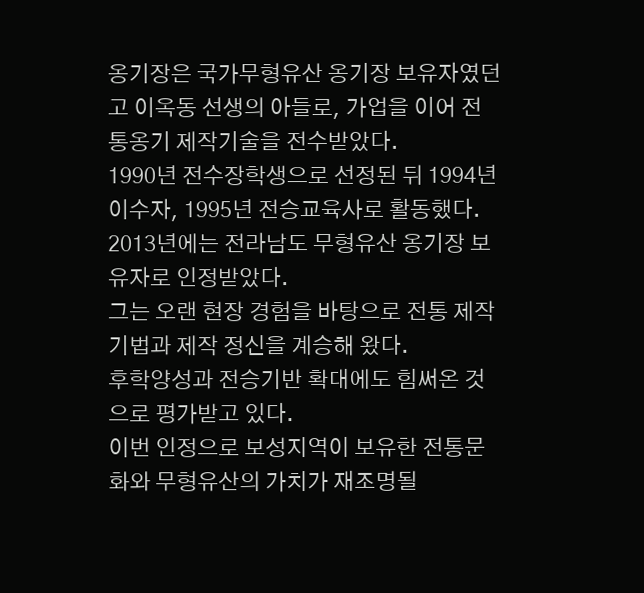옹기장은 국가무형유산 옹기장 보유자였던 고 이옥동 선생의 아들로, 가업을 이어 전통옹기 제작기술을 전수받았다.
1990년 전수장학생으로 선정된 뒤 1994년 이수자, 1995년 전승교육사로 활동했다.
2013년에는 전라남도 무형유산 옹기장 보유자로 인정받았다.
그는 오랜 현장 경험을 바탕으로 전통 제작기법과 제작 정신을 계승해 왔다.
후학양성과 전승기반 확대에도 힘써온 것으로 평가받고 있다.
이번 인정으로 보성지역이 보유한 전통문화와 무형유산의 가치가 재조명될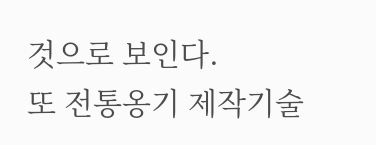것으로 보인다.
또 전통옹기 제작기술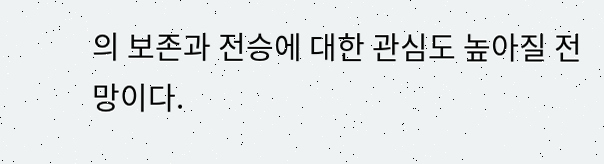의 보존과 전승에 대한 관심도 높아질 전망이다.